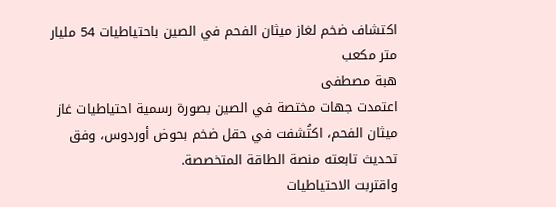اكتشاف ضخم لغاز ميثان الفحم في الصين باحتياطيات 54 مليار متر مكعب
هبة مصطفى
اعتمدت جهات مختصة في الصين بصورة رسمية احتياطيات غاز ميثان الفحم، اكتُشفت في حقل ضخم بحوض أوردوس، وفق تحديث تابعته منصة الطاقة المتخصصة.
واقتربت الاحتياطيات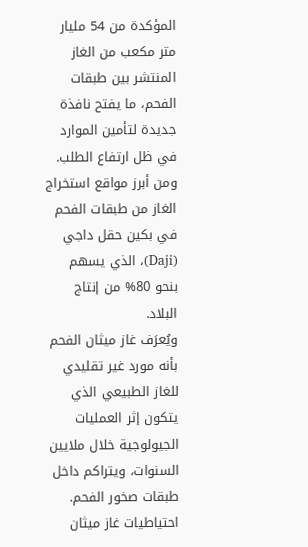المؤكدة من 54 مليار متر مكعب من الغاز المنتشر بين طبقات الفحم، ما يفتح نافذة جديدة لتأمين الموارد في ظل ارتفاع الطلب.
ومن أبرز مواقع استخراج الغاز من طبقات الفحم في بكين حقل داجي (Daji)، الذي يسهم بنحو 80% من إنتاج البلاد.
ويُعرَف غاز ميثان الفحم بأنه مورد غير تقليدي للغاز الطبيعي الذي يتكون إثر العمليات الجيولوجية خلال ملايين السنوات، ويتراكم داخل طبقات صخور الفحم.
احتياطيات غاز ميثان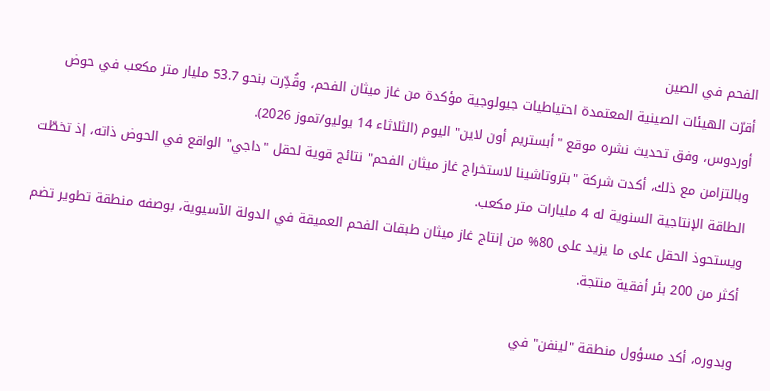الفحم في الصين
أقرّت الهيئات الصينية المعتمدة احتياطيات جيولوجية مؤكدة من غاز ميثان الفحم، وقُدِّرت بنحو 53.7 مليار متر مكعب في حوض أوردوس، وفق تحديث نشره موقع "أبستريم أون لاين" اليوم (الثلاثاء 14 يوليو/تموز 2026).
وبالتزامن مع ذلك، أكدت شركة "بتروتاشينا لاستخراج غاز ميثان الفحم" نتائج قوية لحقل "داجي" الواقع في الحوض ذاته، إذ تخطّت الطاقة الإنتاجية السنوية له 4 مليارات متر مكعب.
ويستحوذ الحقل على ما يزيد على 80% من إنتاج غاز ميثان طبقات الفحم العميقة في الدولة الآسيوية، بوصفه منطقة تطوير تضم أكثر من 200 بئر أفقية منتجة.

وبدوره، أكد مسؤول منطقة "لينفن" في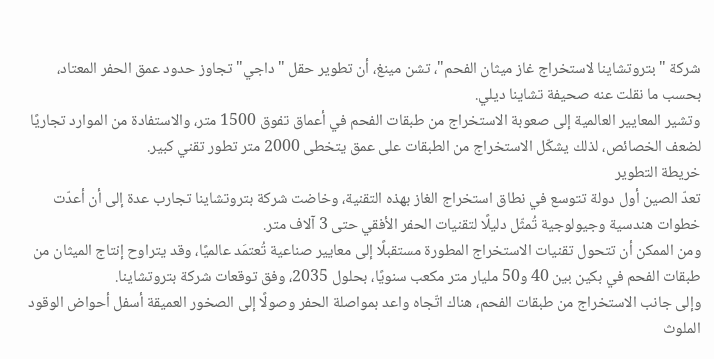شركة "بتروتشاينا لاستخراج غاز ميثان الفحم"، تشن مينغ، أن تطوير حقل "داجي" تجاوز حدود عمق الحفر المعتاد، بحسب ما نقلت عنه صحيفة تشاينا ديلي.
وتشير المعايير العالمية إلى صعوبة الاستخراج من طبقات الفحم في أعماق تفوق 1500 متر، والاستفادة من الموارد تجاريًا لضعف الخصائص، لذلك يشكّل الاستخراج من الطبقات على عمق يتخطى 2000 متر تطور تقني كبير.
خريطة التطوير
تعدّ الصين أول دولة تتوسع في نطاق استخراج الغاز بهذه التقنية، وخاضت شركة بتروتشاينا تجارب عدة إلى أن أعدّت خطوات هندسية وجيولوجية تُمثّل دليلًا لتقنيات الحفر الأفقي حتى 3 آلاف متر.
ومن الممكن أن تتحول تقنيات الاستخراج المطورة مستقبلًا إلى معايير صناعية تُعتمَد عالميًا، وقد يتراوح إنتاج الميثان من طبقات الفحم في بكين بين 40 و50 مليار متر مكعب سنويًا، بحلول 2035، وفق توقعات شركة بتروتشاينا.
وإلى جانب الاستخراج من طبقات الفحم، هناك اتّجاه واعد بمواصلة الحفر وصولًا إلى الصخور العميقة أسفل أحواض الوقود الملوث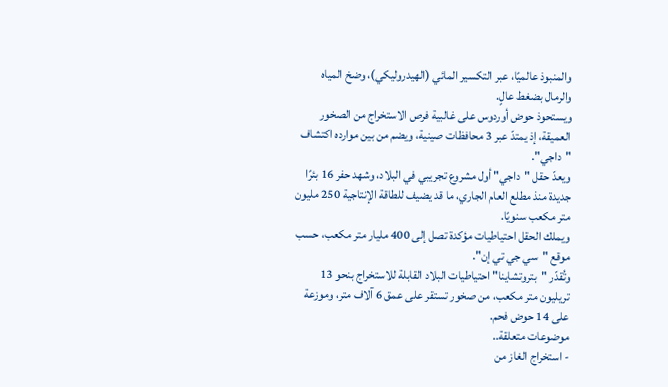والمنبوذ عالميًا، عبر التكسير المائي (الهيدروليكي)، وضخ المياه والرمال بضغط عالٍ.
ويستحوذ حوض أوردوس على غالبية فرص الاستخراج من الصخور العميقة، إذ يمتدّ عبر 3 محافظات صينية، ويضم من بين موارده اكتشاف "داجي".
ويعدّ حقل "داجي" أول مشروع تجريبي في البلاد، وشهد حفر 16 بئرًا جديدة منذ مطلع العام الجاري، ما قد يضيف للطاقة الإنتاجية 250 مليون متر مكعب سنويًا.
ويملك الحقل احتياطيات مؤكدة تصل إلى 400 مليار متر مكعب، حسب موقع "سي جي تي إن".
وتُقدّر "بتروتشاينا" احتياطيات البلاد القابلة للاستخراج بنحو 13 تريليون متر مكعب، من صخور تستقر على عمق 6 آلاف متر، وموزعة على 14 حوض فحم.
موضوعات متعلقة..
- استخراج الغاز من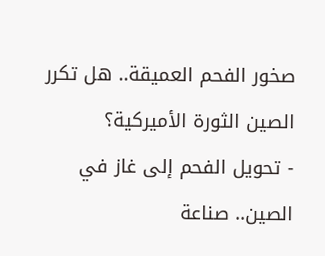صخور الفحم العميقة.. هل تكرر الصين الثورة الأميركية؟
- تحويل الفحم إلى غاز في الصين.. صناعة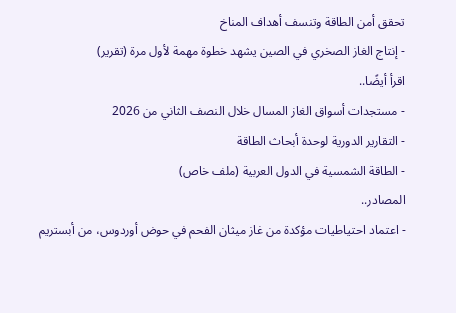تحقق أمن الطاقة وتنسف أهداف المناخ
- إنتاج الغاز الصخري في الصين يشهد خطوة مهمة لأول مرة (تقرير)
اقرأ أيضًا..
- مستجدات أسواق الغاز المسال خلال النصف الثاني من 2026
- التقارير الدورية لوحدة أبحاث الطاقة
- الطاقة الشمسية في الدول العربية (ملف خاص)
المصادر..
- اعتماد احتياطيات مؤكدة من غاز ميثان الفحم في حوض أوردوس، من أبستريم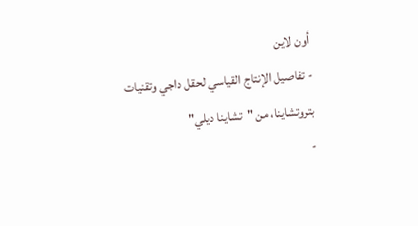أون لاين
- تفاصيل الإنتاج القياسي لحقل داجي وتقنيات بتروتشاينا، من "تشاينا ديلي"
-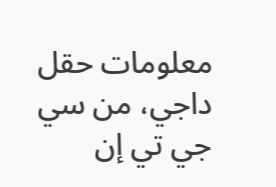معلومات حقل داجي، من سي جي تي إن